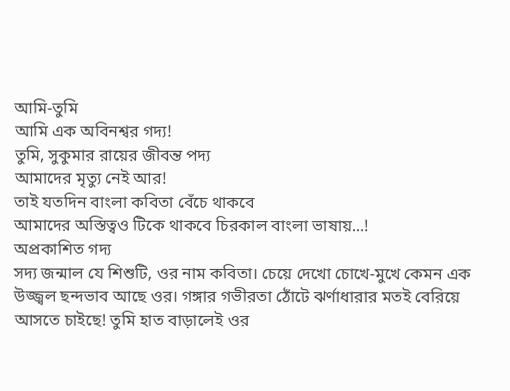আমি-তুমি
আমি এক অবিনশ্বর গদ্য!
তুমি, সুকুমার রায়ের জীবন্ত পদ্য
আমাদের মৃত্যু নেই আর!
তাই যতদিন বাংলা কবিতা বেঁচে থাকবে
আমাদের অস্তিত্বও টিকে থাকবে চিরকাল বাংলা ভাষায়...!
অপ্রকাশিত গদ্য
সদ্য জন্মাল যে শিশুটি, ওর নাম কবিতা। চেয়ে দেখো চোখে-মুখে কেমন এক উজ্জ্বল ছন্দভাব আছে ওর। গঙ্গার গভীরতা ঠোঁটে ঝর্ণাধারার মতই বেরিয়ে আসতে চাইছে! তুমি হাত বাড়ালেই ওর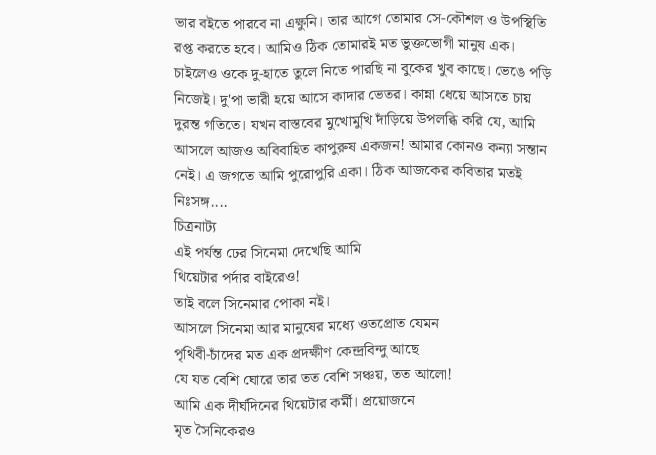ভার বইতে পারবে না এক্ষুনি। তার আগে তোমার সে-কৌশল ও উপস্থিতি রপ্ত করতে হবে। আমিও ঠিক তোমারই মত ভুক্তভোগী মানুষ এক। চাইলেও ওকে দু-হাতে তুলে নিতে পারছি না বুকের খুব কাছে। ভেঙে পড়ি নিজেই। দু'পা ভারী হয়ে আসে কাদার ভেতর। কান্না ধেয়ে আসতে চায় দুরন্ত গতিতে। যখন বাস্তবের মুখোমুখি দাঁড়িয়ে উপলব্ধি করি যে, আমি আসলে আজও অবিবাহিত কাপুরুষ একজন! আমার কোনও কন্যা সন্তান নেই। এ জগতে আমি পুরোপুরি একা। ঠিক আজকের কবিতার মতই নিঃসঙ্গ....
চিত্রনাট্য
এই পর্যন্ত ঢের সিনেমা দেখেছি আমি
থিয়েটার পর্দার বাইরেও!
তাই বলে সিনেমার পোকা নই।
আসলে সিনেমা আর মানুষের মধ্যে ওতপ্রোত যেমন
পৃথিবী-চাঁদের মত এক প্রদক্ষীণ কেন্দ্রবিন্দু আছে
যে যত বেশি ঘোরে তার তত বেশি সঞ্চয়, তত আলো!
আমি এক দীর্ঘদিনের থিয়েটার কর্মী। প্রয়োজনে
মৃত সৈনিকেরও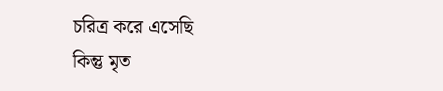চরিত্র করে এসেছি
কিন্তু মৃত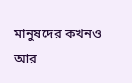মানুষদের কখনও আর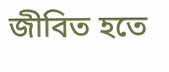জীবিত হতে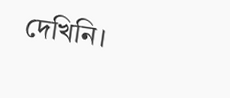দেখিনি।